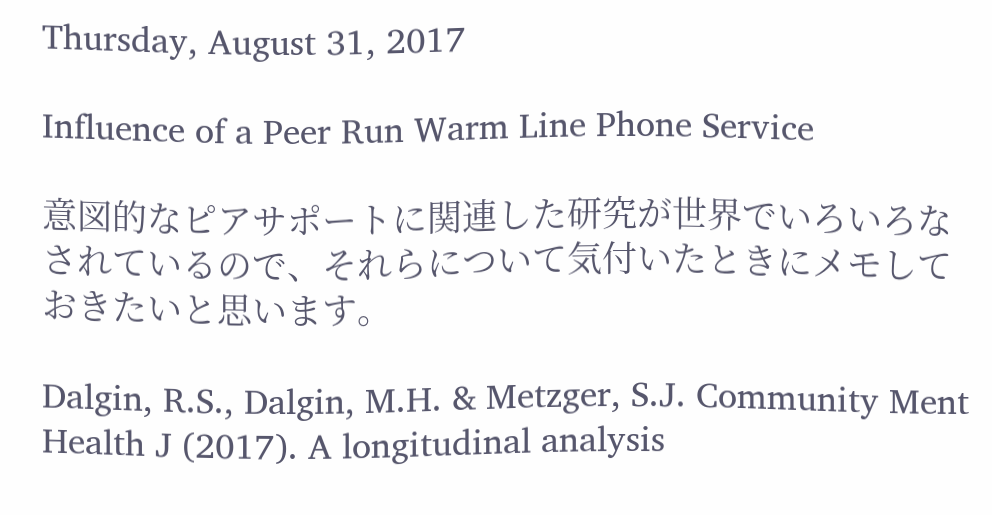Thursday, August 31, 2017

Influence of a Peer Run Warm Line Phone Service

意図的なピアサポートに関連した研究が世界でいろいろなされているので、それらについて気付いたときにメモしておきたいと思います。

Dalgin, R.S., Dalgin, M.H. & Metzger, S.J. Community Ment Health J (2017). A longitudinal analysis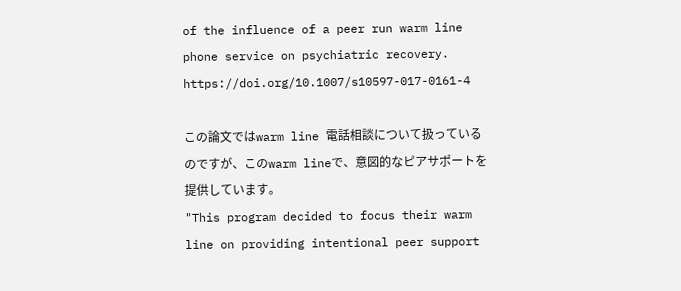of the influence of a peer run warm line phone service on psychiatric recovery. https://doi.org/10.1007/s10597-017-0161-4

この論文ではwarm line 電話相談について扱っているのですが、このwarm lineで、意図的なピアサポートを提供しています。
"This program decided to focus their warm line on providing intentional peer support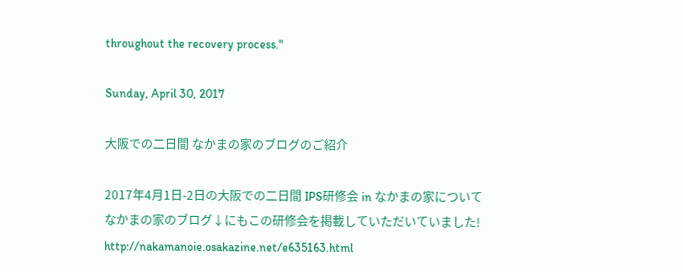throughout the recovery process."

Sunday, April 30, 2017

大阪での二日間 なかまの家のブログのご紹介

2017年4月1日-2日の大阪での二日間 IPS研修会 in なかまの家について
なかまの家のブログ↓にもこの研修会を掲載していただいていました!
http://nakamanoie.osakazine.net/e635163.html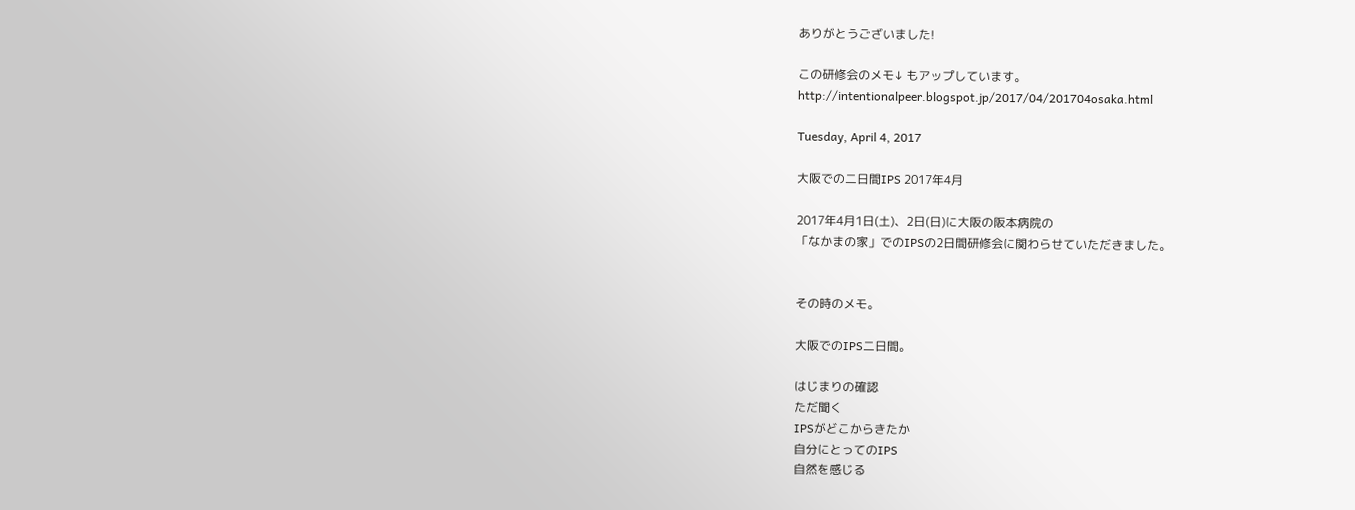ありがとうございました!

この研修会のメモ↓ もアップしています。
http://intentionalpeer.blogspot.jp/2017/04/201704osaka.html

Tuesday, April 4, 2017

大阪での二日間IPS 2017年4月

2017年4月1日(土)、2日(日)に大阪の阪本病院の
「なかまの家」でのIPSの2日間研修会に関わらせていただきました。


その時のメモ。

大阪でのIPS二日間。

はじまりの確認
ただ聞く
IPSがどこからきたか
自分にとってのIPS
自然を感じる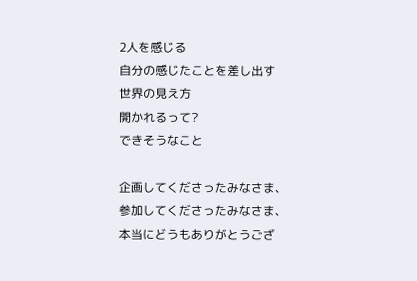2人を感じる
自分の感じたことを差し出す
世界の見え方
開かれるって?
できそうなこと

企画してくださったみなさま、
参加してくださったみなさま、
本当にどうもありがとうござ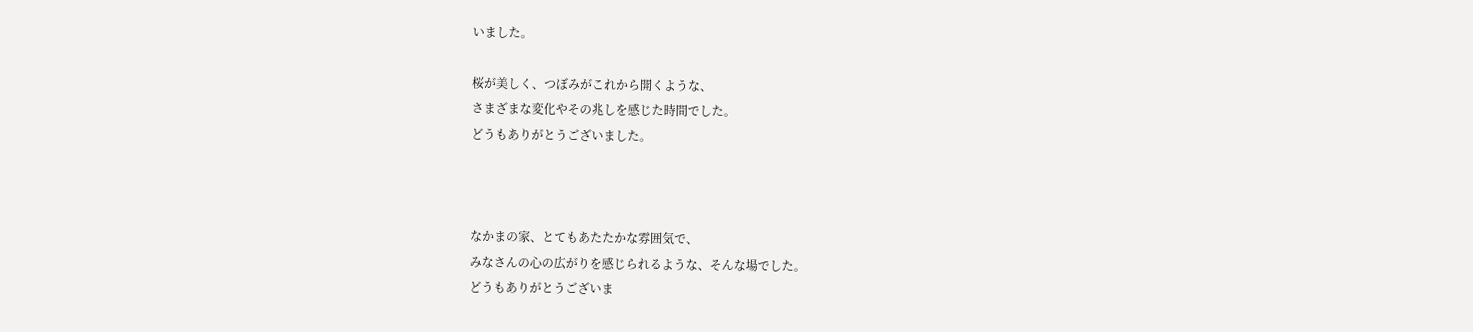いました。

桜が美しく、つぼみがこれから開くような、
さまざまな変化やその兆しを感じた時間でした。
どうもありがとうございました。



なかまの家、とてもあたたかな雰囲気で、
みなさんの心の広がりを感じられるような、そんな場でした。
どうもありがとうございま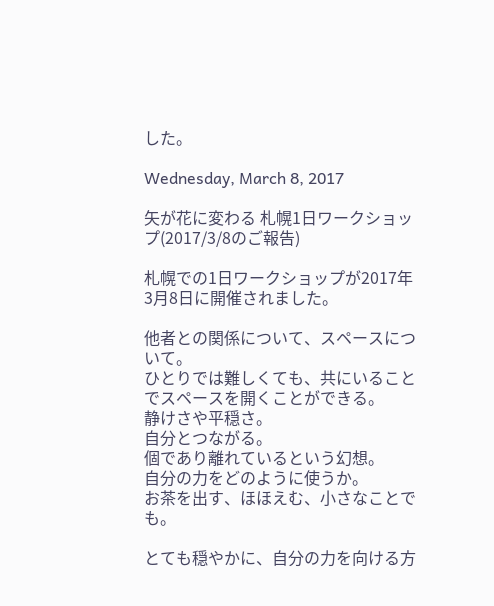した。

Wednesday, March 8, 2017

矢が花に変わる 札幌1日ワークショップ(2017/3/8のご報告)

札幌での1日ワークショップが2017年3月8日に開催されました。

他者との関係について、スペースについて。
ひとりでは難しくても、共にいることでスペースを開くことができる。
静けさや平穏さ。
自分とつながる。
個であり離れているという幻想。
自分の力をどのように使うか。
お茶を出す、ほほえむ、小さなことでも。

とても穏やかに、自分の力を向ける方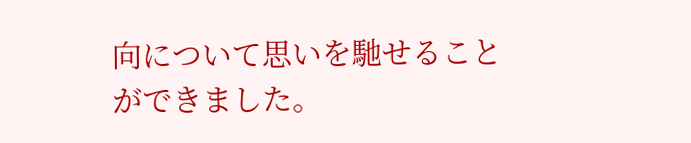向について思いを馳せることができました。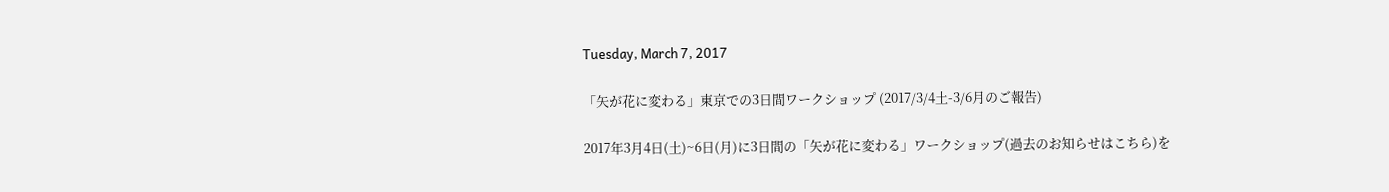Tuesday, March 7, 2017

「矢が花に変わる」東京での3日間ワークショップ (2017/3/4土-3/6月のご報告)

2017年3月4日(土)~6日(月)に3日間の「矢が花に変わる」ワークショップ(過去のお知らせはこちら)を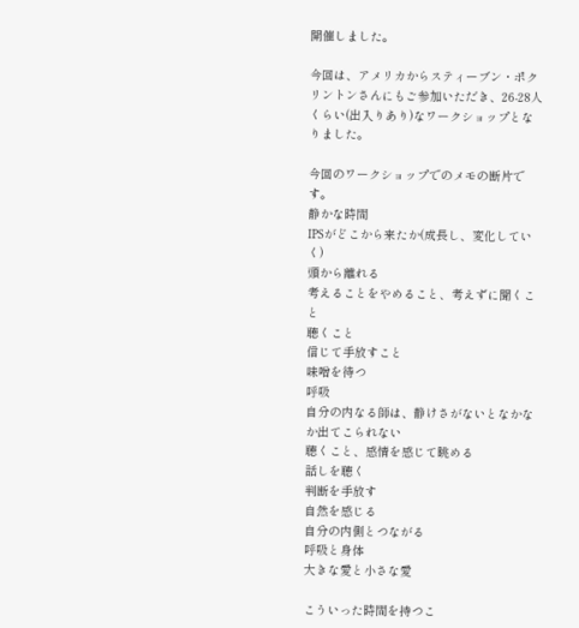開催しました。

今回は、アメリカからスティーブン・ポクリントンさんにもご参加いただき、26-28人くらい(出入りあり)なワークショップとなりました。

今回のワークショップでのメモの断片です。
静かな時間
IPSがどこから来たか(成長し、変化していく)
頭から離れる
考えることをやめること、考えずに聞くこと
聴くこと
信じて手放すこと
味噌を待つ
呼吸
自分の内なる師は、静けさがないとなかなか出てこられない
聴くこと、感情を感じて眺める
話しを聴く
判断を手放す
自然を感じる
自分の内側とつながる
呼吸と身体
大きな愛と小さな愛

こういった時間を持つこ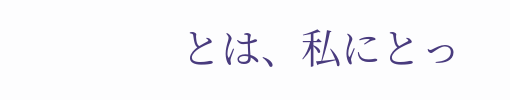とは、私にとっ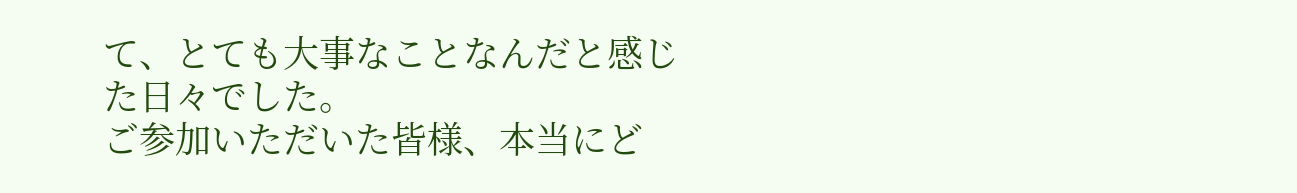て、とても大事なことなんだと感じた日々でした。
ご参加いただいた皆様、本当にど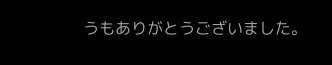うもありがとうございました。